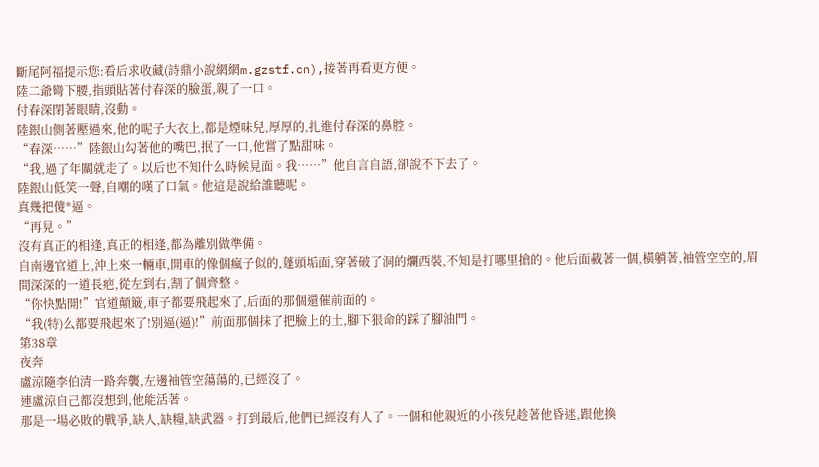斷尾阿福提示您:看后求收藏(詩鼎小說網網m.gzstf.cn),接著再看更方便。
陸二爺彎下腰,指頭貼著付春深的臉蛋,親了一口。
付春深閉著眼睛,沒動。
陸銀山側著壓過來,他的呢子大衣上,都是煙味兒,厚厚的,扎進付春深的鼻腔。
“春深……”陸銀山勾著他的嘴巴,抿了一口,他嘗了點甜味。
“我,過了年關就走了。以后也不知什么時候見面。我……”他自言自語,卻說不下去了。
陸銀山低笑一聲,自嘲的嘆了口氣。他這是說給誰聽呢。
真幾把傻*逼。
“再見。”
沒有真正的相逢,真正的相逢,都為離別做準備。
自南邊官道上,沖上來一輛車,開車的像個瘋子似的,蓬頭垢面,穿著破了洞的爛西裝,不知是打哪里搶的。他后面載著一個,橫躺著,袖管空空的,眉間深深的一道長疤,從左到右,割了個齊整。
“你快點開!”官道顛簸,車子都要飛起來了,后面的那個還催前面的。
“我(特)么都要飛起來了!別逼(逼)!”前面那個抹了把臉上的土,腳下狠命的踩了腳油門。
第38章
夜奔
盧涼隨李伯清一路奔襲,左邊袖管空蕩蕩的,已經沒了。
連盧涼自己都沒想到,他能活著。
那是一場必敗的戰爭,缺人,缺糧,缺武器。打到最后,他們已經沒有人了。一個和他親近的小孩兒趁著他昏迷,跟他換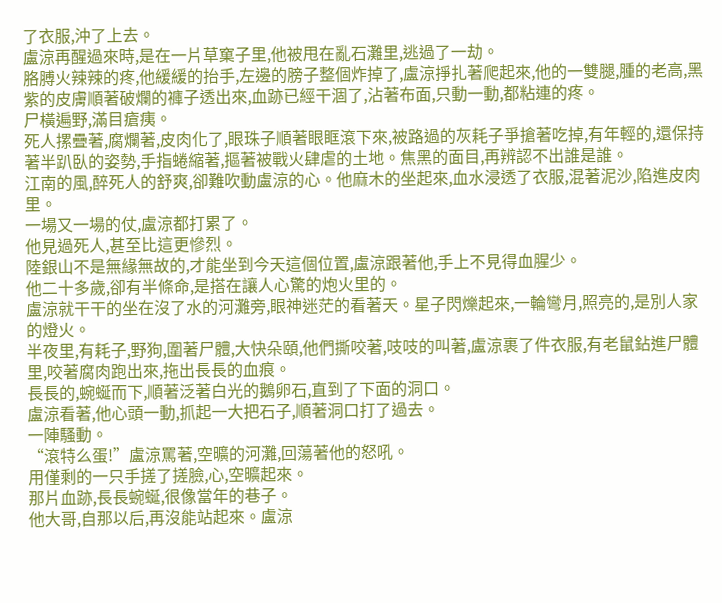了衣服,沖了上去。
盧涼再醒過來時,是在一片草窠子里,他被甩在亂石灘里,逃過了一劫。
胳膊火辣辣的疼,他緩緩的抬手,左邊的膀子整個炸掉了,盧涼掙扎著爬起來,他的一雙腿,腫的老高,黑紫的皮膚順著破爛的褲子透出來,血跡已經干涸了,沾著布面,只動一動,都粘連的疼。
尸橫遍野,滿目瘡痍。
死人摞疊著,腐爛著,皮肉化了,眼珠子順著眼眶滾下來,被路過的灰耗子爭搶著吃掉,有年輕的,還保持著半趴臥的姿勢,手指蜷縮著,摳著被戰火肆虐的土地。焦黑的面目,再辨認不出誰是誰。
江南的風,醉死人的舒爽,卻難吹動盧涼的心。他麻木的坐起來,血水浸透了衣服,混著泥沙,陷進皮肉里。
一場又一場的仗,盧涼都打累了。
他見過死人,甚至比這更慘烈。
陸銀山不是無緣無故的,才能坐到今天這個位置,盧涼跟著他,手上不見得血腥少。
他二十多歲,卻有半條命,是搭在讓人心驚的炮火里的。
盧涼就干干的坐在沒了水的河灘旁,眼神迷茫的看著天。星子閃爍起來,一輪彎月,照亮的,是別人家的燈火。
半夜里,有耗子,野狗,圍著尸體,大快朵頤,他們撕咬著,吱吱的叫著,盧涼裹了件衣服,有老鼠鉆進尸體里,咬著腐肉跑出來,拖出長長的血痕。
長長的,蜿蜒而下,順著泛著白光的鵝卵石,直到了下面的洞口。
盧涼看著,他心頭一動,抓起一大把石子,順著洞口打了過去。
一陣騷動。
“滾特么蛋!”盧涼罵著,空曠的河灘,回蕩著他的怒吼。
用僅剩的一只手搓了搓臉,心,空曠起來。
那片血跡,長長蜿蜒,很像當年的巷子。
他大哥,自那以后,再沒能站起來。盧涼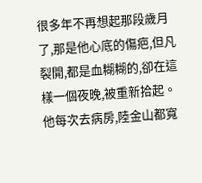很多年不再想起那段歲月了,那是他心底的傷疤,但凡裂開,都是血糊糊的,卻在這樣一個夜晚,被重新拾起。
他每次去病房,陸金山都寬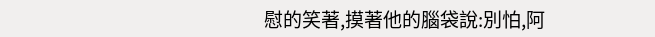慰的笑著,摸著他的腦袋說:別怕,阿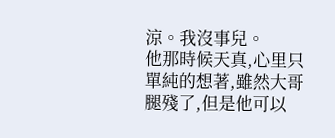涼。我沒事兒。
他那時候天真,心里只單純的想著,雖然大哥腿殘了,但是他可以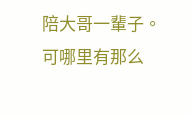陪大哥一輩子。
可哪里有那么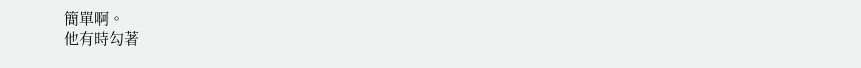簡單啊。
他有時勾著